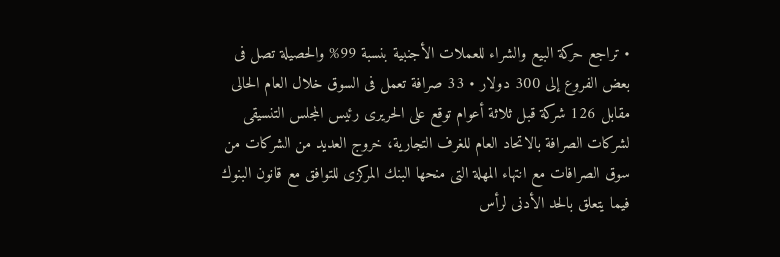• تراجع حركة البيع والشراء للعملات الأجنبية بنسبة 99% والحصيلة تصل فى بعض الفروع إلى 300 دولار • 33 صرافة تعمل فى السوق خلال العام الحالى مقابل 126 شركة قبل ثلاثة أعوام توقع على الحريرى رئيس المجلس التنسيقى لشركات الصرافة بالاتحاد العام للغرف التجارية، خروج العديد من الشركات من سوق الصرافات مع انتهاء المهلة التى منحها البنك المركزى للتوافق مع قانون البنوك فيما يتعلق بالحد الأدنى لرأس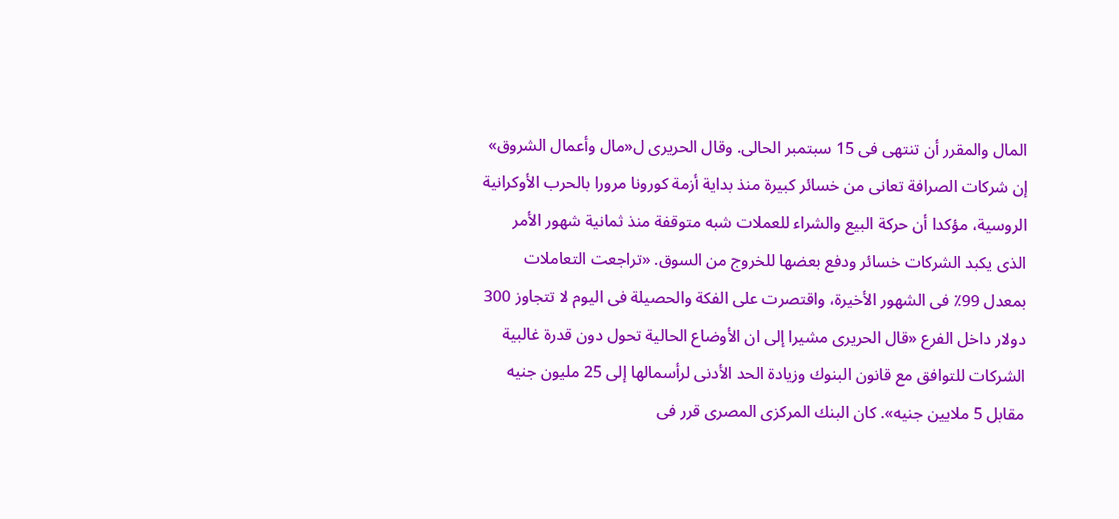المال والمقرر أن تنتهى فى 15 سبتمبر الحالى. وقال الحريرى ل«مال وأعمال الشروق» إن شركات الصرافة تعانى من خسائر كبيرة منذ بداية أزمة كورونا مرورا بالحرب الأوكرانية الروسية، مؤكدا أن حركة البيع والشراء للعملات شبه متوقفة منذ ثمانية شهور الأمر الذى يكبد الشركات خسائر ودفع بعضها للخروج من السوق. «تراجعت التعاملات بمعدل 99٪ فى الشهور الأخيرة، واقتصرت على الفكة والحصيلة فى اليوم لا تتجاوز 300 دولار داخل الفرع «قال الحريرى مشيرا إلى ان الأوضاع الحالية تحول دون قدرة غالبية الشركات للتوافق مع قانون البنوك وزيادة الحد الأدنى لرأسمالها إلى 25 مليون جنيه مقابل 5 ملايين جنيه». كان البنك المركزى المصرى قرر فى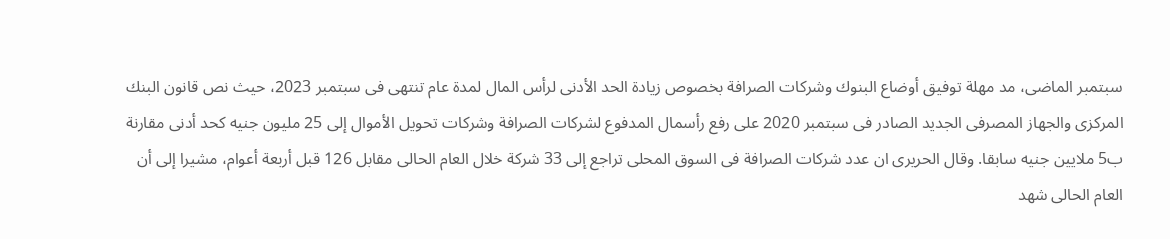سبتمبر الماضى، مد مهلة توفيق أوضاع البنوك وشركات الصرافة بخصوص زيادة الحد الأدنى لرأس المال لمدة عام تنتهى فى سبتمبر 2023، حيث نص قانون البنك المركزى والجهاز المصرفى الجديد الصادر فى سبتمبر 2020 على رفع رأسمال المدفوع لشركات الصرافة وشركات تحويل الأموال إلى 25 مليون جنيه كحد أدنى مقارنة ب5 ملايين جنيه سابقا. وقال الحريرى ان عدد شركات الصرافة فى السوق المحلى تراجع إلى 33 شركة خلال العام الحالى مقابل 126 قبل أربعة أعوام، مشيرا إلى أن العام الحالى شهد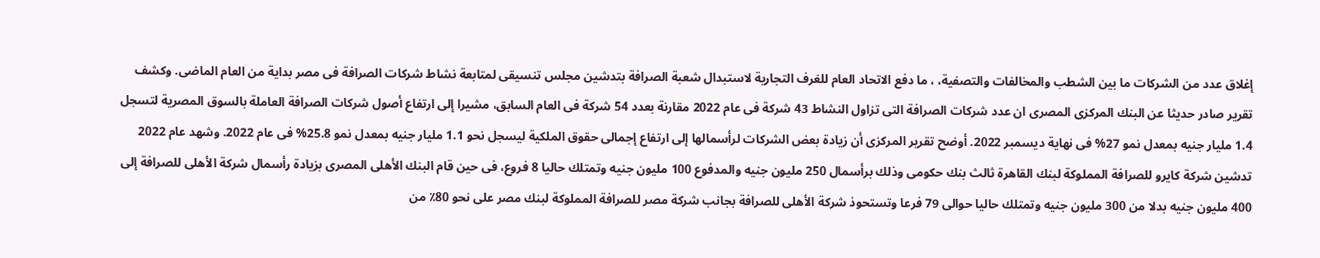إغلاق عدد من الشركات ما بين الشطب والمخالفات والتصفية، ، ما دفع الاتحاد العام للغرف التجارية لاستبدال شعبة الصرافة بتدشين مجلس تنسيقى لمتابعة نشاط شركات الصرافة فى مصر بداية من العام الماضى. وكشف تقرير صادر حديثا عن البنك المركزى المصرى ان عدد شركات الصرافة التى تزاول النشاط 43 شركة فى عام 2022 مقارنة بعدد 54 شركة فى العام السابق، مشيرا إلى ارتفاع أصول شركات الصرافة العاملة بالسوق المصرية لتسجل 1.4 مليار جنيه بمعدل نمو 27% فى نهاية ديسمبر 2022. أوضح تقرير المركزى أن زيادة بعض الشركات لرأسمالها إلى ارتفاع إجمالى حقوق الملكية ليسجل نحو 1.1 مليار جنيه بمعدل نمو 25.8% فى عام 2022. وشهد عام 2022 تدشين شركة كايرو للصرافة المملوكة لبنك القاهرة ثالث بنك حكومى وذلك برأسمال 250 مليون جنيه والمدفوع 100 مليون جنيه وتمتلك حاليا 8 فروع، فى حين قام البنك الأهلى المصرى بزيادة رأسمال شركة الأهلى للصرافة إلى 400 مليون جنيه بدلا من 300 مليون جنيه وتمتلك حاليا حوالى 79 فرعا وتستحوذ شركة الأهلى للصرافة بجانب شركة مصر للصرافة المملوكة لبنك مصر على نحو 80٪ من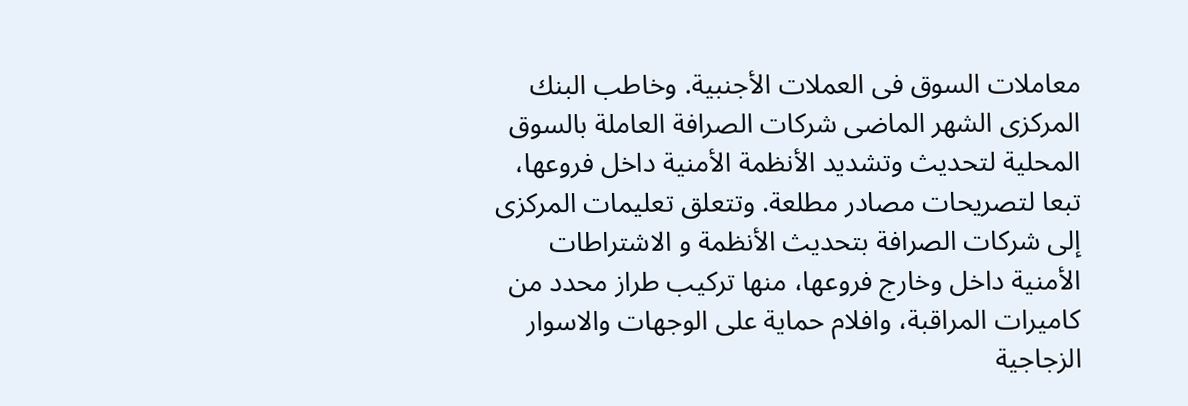معاملات السوق فى العملات الأجنبية. وخاطب البنك المركزى الشهر الماضى شركات الصرافة العاملة بالسوق المحلية لتحديث وتشديد الأنظمة الأمنية داخل فروعها، تبعا لتصريحات مصادر مطلعة. وتتعلق تعليمات المركزى إلى شركات الصرافة بتحديث الأنظمة و الاشتراطات الأمنية داخل وخارج فروعها، منها تركيب طراز محدد من كاميرات المراقبة، وافلام حماية على الوجهات والاسوار الزجاجية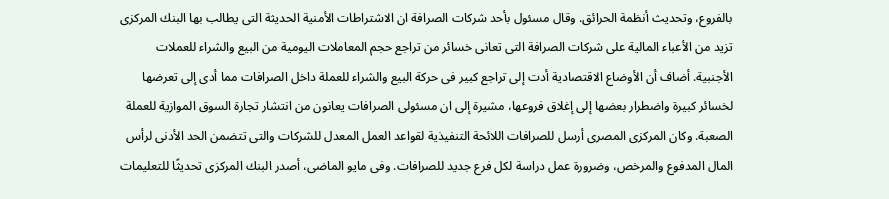بالفروع، وتحديث أنظمة الحرائق. وقال مسئول بأحد شركات الصرافة ان الاشتراطات الأمنية الحديثة التى يطالب بها البنك المركزى تزيد من الأعباء المالية على شركات الصرافة التى تعانى خسائر من تراجع حجم المعاملات اليومية من البيع والشراء للعملات الأجنبية. أضاف أن الأوضاع الاقتصادية أدت إلى تراجع كبير فى حركة البيع والشراء للعملة داخل الصرافات مما أدى إلى تعرضها لخسائر كبيرة واضطرار بعضها إلى إغلاق فروعها، مشيرة إلى ان مسئولى الصرافات يعانون من انتشار تجارة السوق الموازية للعملة الصعبة. وكان المركزى المصرى أرسل للصرافات اللائحة التنفيذية لقواعد العمل المعدل للشركات والتى تتضمن الحد الأدنى لرأس المال المدفوع والمرخص، وضرورة عمل دراسة لكل فرع جديد للصرافات. وفى مايو الماضى، أصدر البنك المركزى تحديثًا للتعليمات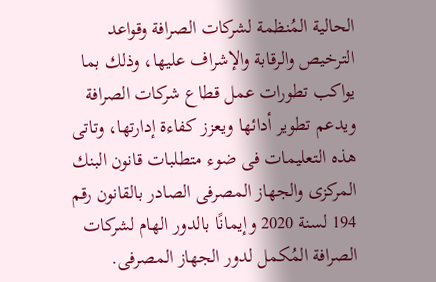الحالية المُنظمة لشركات الصرافة وقواعد الترخيص والرقابة والإشراف عليها، وذلك بما يواكب تطورات عمل قطاع شركات الصرافة ويدعم تطوير أدائها ويعزز كفاءة إدارتها، وتاتى هذه التعليمات فى ضوء متطلبات قانون البنك المركزى والجهاز المصرفى الصادر بالقانون رقم 194 لسنة 2020 وإيمانًا بالدور الهام لشركات الصرافة المُكمل لدور الجهاز المصرفى.